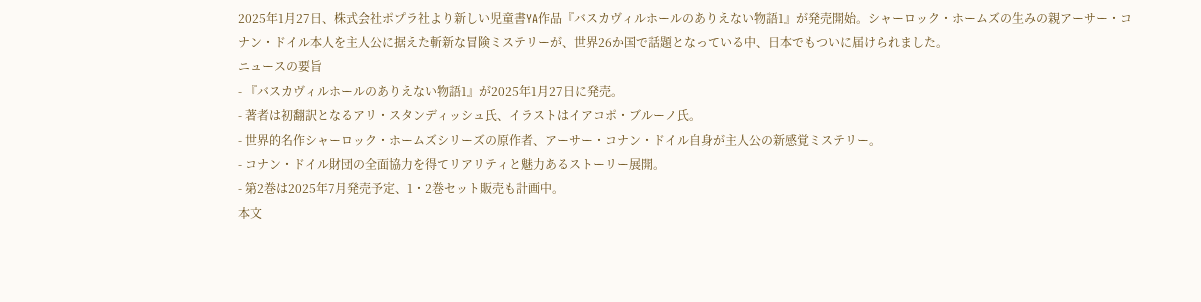2025年1月27日、株式会社ポプラ社より新しい児童書YA作品『バスカヴィルホールのありえない物語1』が発売開始。シャーロック・ホームズの生みの親アーサー・コナン・ドイル本人を主人公に据えた斬新な冒険ミステリーが、世界26か国で話題となっている中、日本でもついに届けられました。
ニュースの要旨
- 『バスカヴィルホールのありえない物語1』が2025年1月27日に発売。
- 著者は初翻訳となるアリ・スタンディッシュ氏、イラストはイアコポ・ブルーノ氏。
- 世界的名作シャーロック・ホームズシリーズの原作者、アーサー・コナン・ドイル自身が主人公の新感覚ミステリー。
- コナン・ドイル財団の全面協力を得てリアリティと魅力あるストーリー展開。
- 第2巻は2025年7月発売予定、1・2巻セット販売も計画中。
本文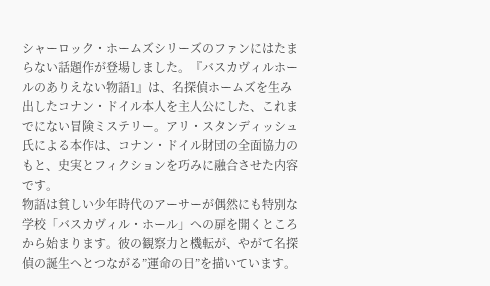シャーロック・ホームズシリーズのファンにはたまらない話題作が登場しました。『バスカヴィルホールのありえない物語1』は、名探偵ホームズを生み出したコナン・ドイル本人を主人公にした、これまでにない冒険ミステリー。アリ・スタンディッシュ氏による本作は、コナン・ドイル財団の全面協力のもと、史実とフィクションを巧みに融合させた内容です。
物語は貧しい少年時代のアーサーが偶然にも特別な学校「バスカヴィル・ホール」への扉を開くところから始まります。彼の観察力と機転が、やがて名探偵の誕生へとつながる”運命の日”を描いています。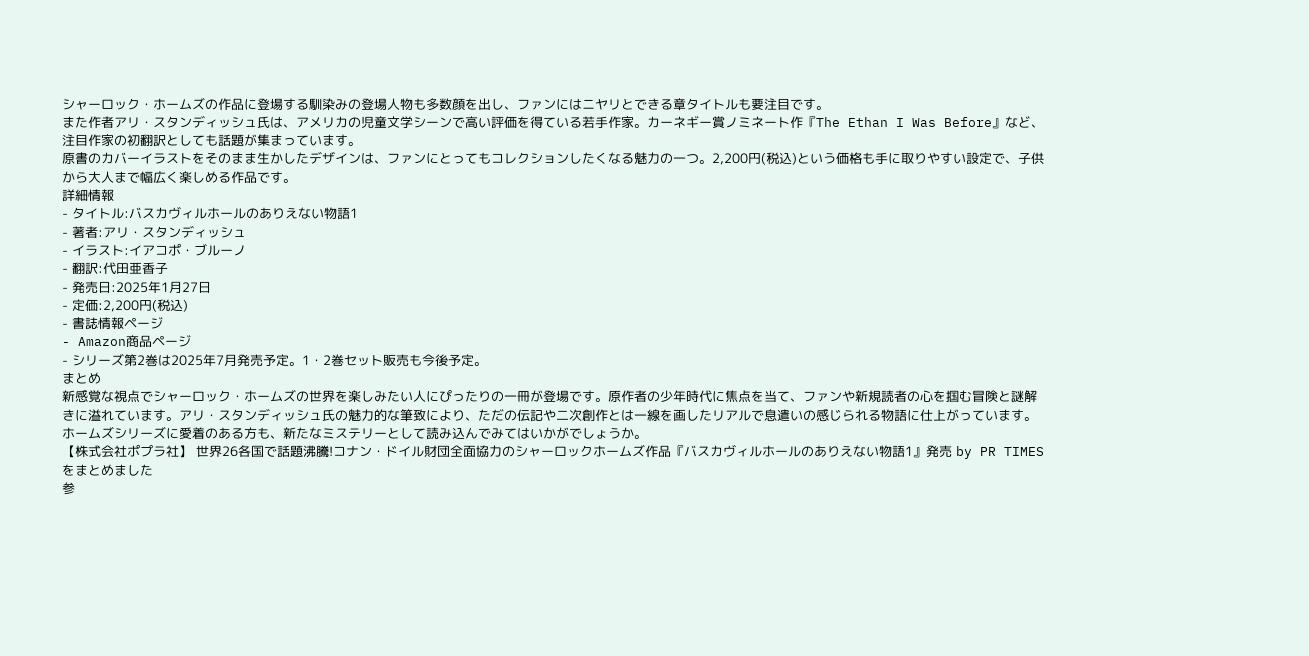シャーロック・ホームズの作品に登場する馴染みの登場人物も多数顔を出し、ファンにはニヤリとできる章タイトルも要注目です。
また作者アリ・スタンディッシュ氏は、アメリカの児童文学シーンで高い評価を得ている若手作家。カーネギー賞ノミネート作『The Ethan I Was Before』など、注目作家の初翻訳としても話題が集まっています。
原書のカバーイラストをそのまま生かしたデザインは、ファンにとってもコレクションしたくなる魅力の一つ。2,200円(税込)という価格も手に取りやすい設定で、子供から大人まで幅広く楽しめる作品です。
詳細情報
- タイトル:バスカヴィルホールのありえない物語1
- 著者:アリ・スタンディッシュ
- イラスト:イアコポ・ブルーノ
- 翻訳:代田亜香子
- 発売日:2025年1月27日
- 定価:2,200円(税込)
- 書誌情報ページ
- Amazon商品ページ
- シリーズ第2巻は2025年7月発売予定。1・2巻セット販売も今後予定。
まとめ
新感覚な視点でシャーロック・ホームズの世界を楽しみたい人にぴったりの一冊が登場です。原作者の少年時代に焦点を当て、ファンや新規読者の心を掴む冒険と謎解きに溢れています。アリ・スタンディッシュ氏の魅力的な筆致により、ただの伝記や二次創作とは一線を画したリアルで息遣いの感じられる物語に仕上がっています。ホームズシリーズに愛着のある方も、新たなミステリーとして読み込んでみてはいかがでしょうか。
【株式会社ポプラ社】 世界26各国で話題沸騰!コナン・ドイル財団全面協力のシャーロックホームズ作品『バスカヴィルホールのありえない物語1』発売 by PR TIMESをまとめました
参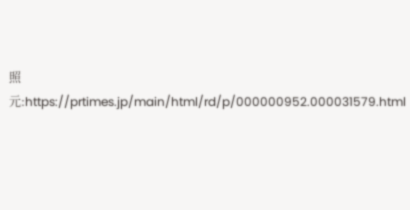照元:https://prtimes.jp/main/html/rd/p/000000952.000031579.html